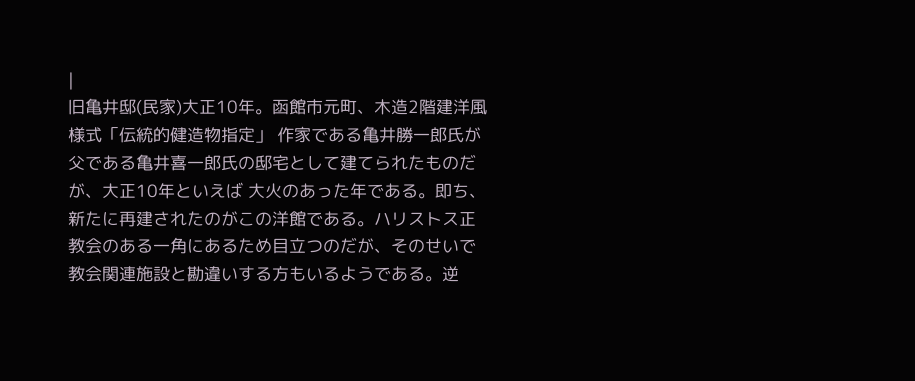|
旧亀井邸(民家)大正10年。函館市元町、木造2階建洋風様式「伝統的健造物指定」 作家である亀井勝一郎氏が父である亀井喜一郎氏の邸宅として建てられたものだが、大正10年といえば 大火のあった年である。即ち、新たに再建されたのがこの洋館である。ハリストス正教会のある一角にあるため目立つのだが、そのせいで教会関連施設と勘違いする方もいるようである。逆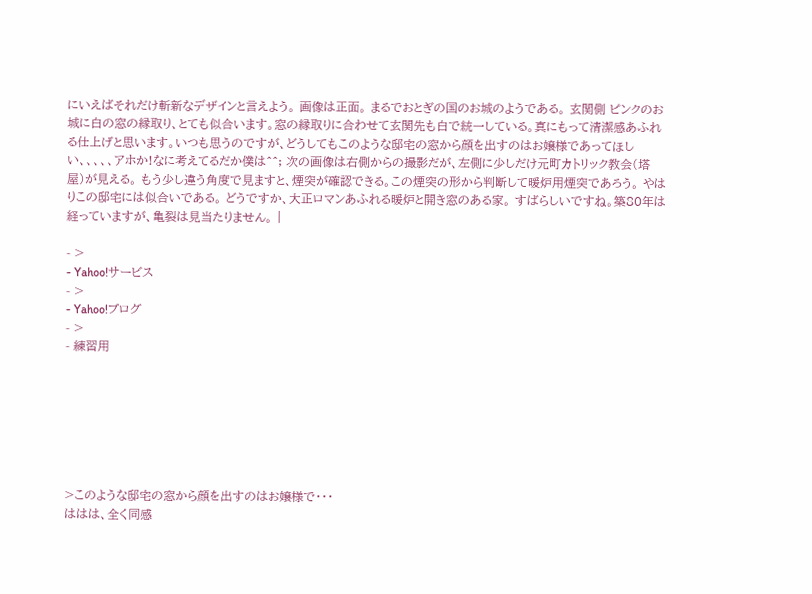にいえばそれだけ斬新なデザインと言えよう。 画像は正面。 まるでおとぎの国のお城のようである。 玄関側 ピンクのお城に白の窓の縁取り、とても似合います。窓の縁取りに合わせて玄関先も白で統一している。真にもって清潔感あふれる仕上げと思います。いつも思うのですが、どうしてもこのような邸宅の窓から顔を出すのはお嬢様であってほしい、、、、、アホか!なに考えてるだか僕は^^; 次の画像は右側からの撮影だが、左側に少しだけ元町カトリック教会(塔屋)が見える。 もう少し違う角度で見ますと、煙突が確認できる。この煙突の形から判断して暖炉用煙突であろう。 やはりこの邸宅には似合いである。 どうですか、大正ロマンあふれる暖炉と開き窓のある家。 すばらしいですね。築80年は経っていますが、亀裂は見当たりません。 |

- >
- Yahoo!サービス
- >
- Yahoo!ブログ
- >
- 練習用







>このような邸宅の窓から顔を出すのはお嬢様で・・・
ははは、全く同感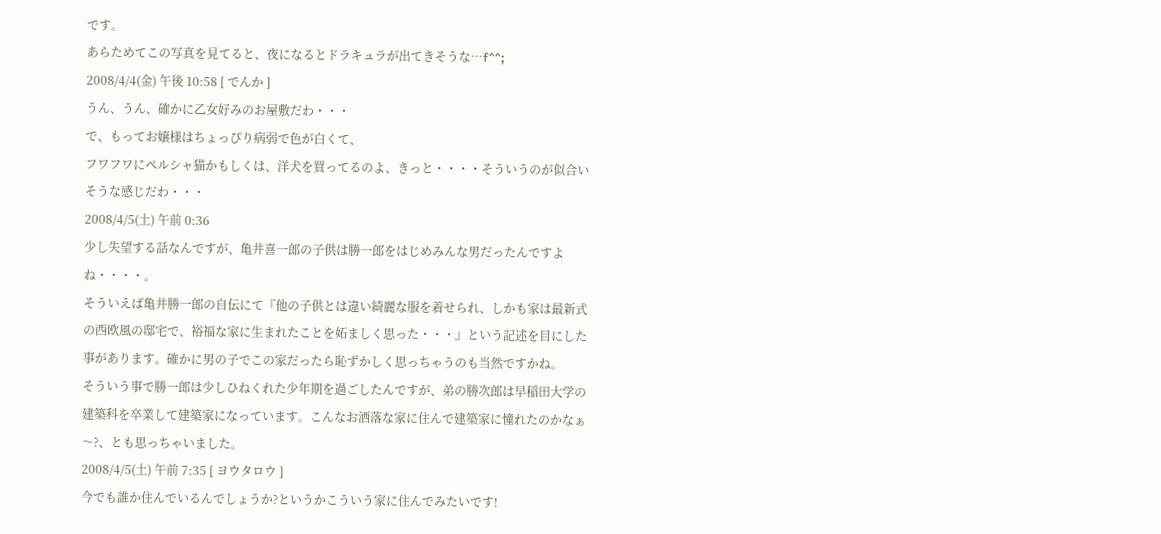です。
あらためてこの写真を見てると、夜になるとドラキュラが出てきそうな…f^^;
2008/4/4(金) 午後 10:58 [ でんか ]
うん、うん、確かに乙女好みのお屋敷だわ・・・
で、もってお嬢様はちょっぴり病弱で色が白くて、
フワフワにペルシャ猫かもしくは、洋犬を買ってるのよ、きっと・・・・そういうのが似合いそうな感じだわ・・・
2008/4/5(土) 午前 0:36
少し失望する話なんですが、亀井喜一郎の子供は勝一郎をはじめみんな男だったんですよね・・・・。
そういえば亀井勝一郎の自伝にて『他の子供とは違い綺麗な服を着せられ、しかも家は最新式の西欧風の邸宅で、裕福な家に生まれたことを妬ましく思った・・・』という記述を目にした事があります。確かに男の子でこの家だったら恥ずかしく思っちゃうのも当然ですかね。
そういう事で勝一郎は少しひねくれた少年期を過ごしたんですが、弟の勝次郎は早稲田大学の建築科を卒業して建築家になっています。こんなお洒落な家に住んで建築家に憧れたのかなぁ〜?、とも思っちゃいました。
2008/4/5(土) 午前 7:35 [ ヨウタロウ ]
今でも誰か住んでいるんでしょうか?というかこういう家に住んでみたいです!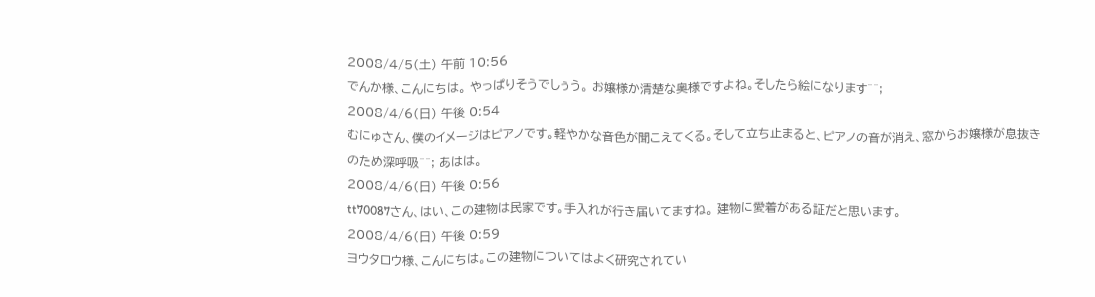2008/4/5(土) 午前 10:56
でんか様、こんにちは。 やっぱりそうでしぅう。 お嬢様か清楚な奥様ですよね。そしたら絵になります^^;
2008/4/6(日) 午後 0:54
むにゅさん、僕のイメージはピアノです。軽やかな音色が聞こえてくる。そして立ち止まると、ピアノの音が消え、窓からお嬢様が息抜きのため深呼吸^^; あはは。
2008/4/6(日) 午後 0:56
tt70087さん、はい、この建物は民家です。手入れが行き届いてますね。 建物に愛着がある証だと思います。
2008/4/6(日) 午後 0:59
ヨウタロウ様、こんにちは。この建物についてはよく研究されてい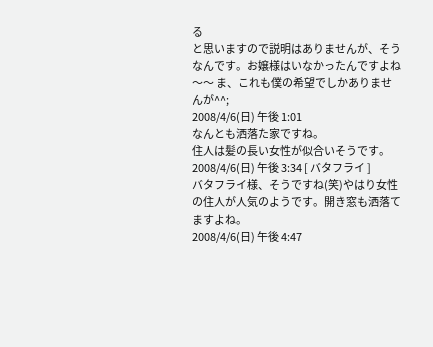る
と思いますので説明はありませんが、そうなんです。お嬢様はいなかったんですよね〜〜 ま、これも僕の希望でしかありませんが^^;
2008/4/6(日) 午後 1:01
なんとも洒落た家ですね。
住人は髪の長い女性が似合いそうです。
2008/4/6(日) 午後 3:34 [ バタフライ ]
バタフライ様、そうですね(笑)やはり女性の住人が人気のようです。開き窓も洒落てますよね。
2008/4/6(日) 午後 4:47